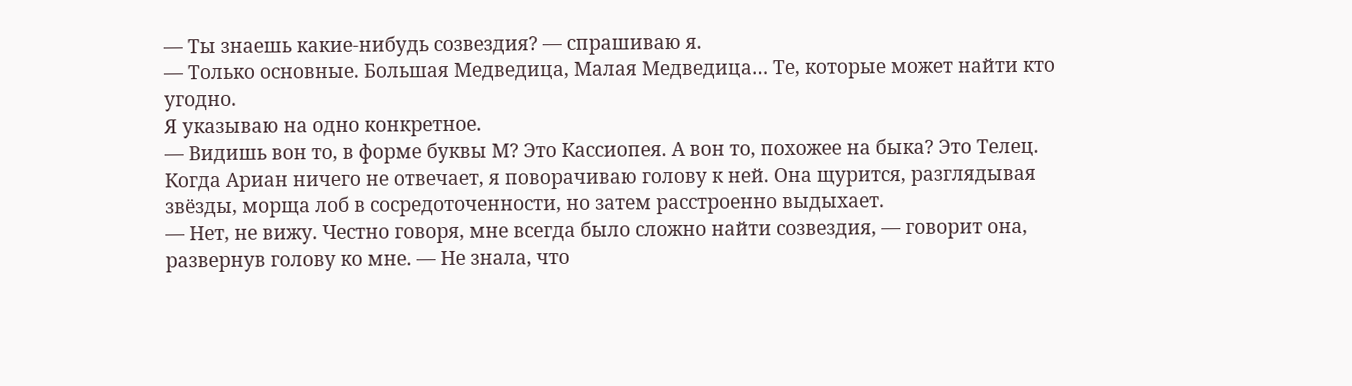— Ты знаешь какие-нибудь созвездия? — спрашиваю я.
— Только основные. Большая Медведица, Малая Медведица… Те, которые может найти кто угодно.
Я указываю на одно конкретное.
— Видишь вон то, в форме буквы М? Это Кассиопея. А вон то, похожее на быка? Это Телец.
Когда Ариан ничего не отвечает, я поворачиваю голову к ней. Она щурится, разглядывая звёзды, морща лоб в сосредоточенности, но затем расстроенно выдыхает.
— Нет, не вижу. Честно говоря, мне всегда было сложно найти созвездия, — говорит она, развернув голову ко мне. — Не знала, что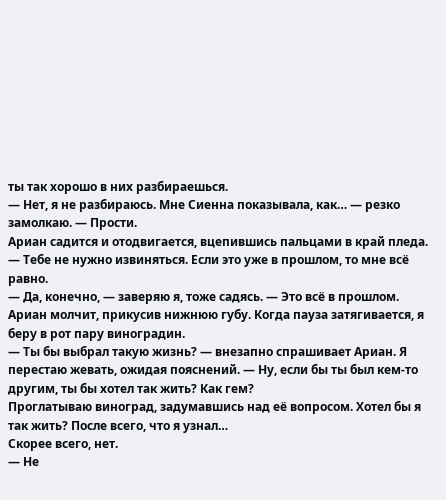ты так хорошо в них разбираешься.
— Нет, я не разбираюсь. Мне Сиенна показывала, как… — резко замолкаю. — Прости.
Ариан садится и отодвигается, вцепившись пальцами в край пледа.
— Тебе не нужно извиняться. Если это уже в прошлом, то мне всё равно.
— Да, конечно, — заверяю я, тоже садясь. — Это всё в прошлом.
Ариан молчит, прикусив нижнюю губу. Когда пауза затягивается, я беру в рот пару виноградин.
— Ты бы выбрал такую жизнь? — внезапно спрашивает Ариан. Я перестаю жевать, ожидая пояснений. — Ну, если бы ты был кем-то другим, ты бы хотел так жить? Как гем?
Проглатываю виноград, задумавшись над её вопросом. Хотел бы я так жить? После всего, что я узнал…
Скорее всего, нет.
— Не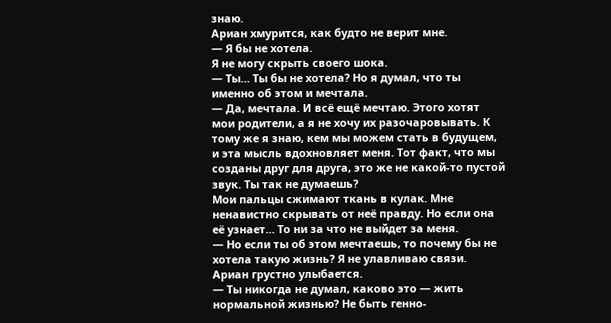знаю.
Ариан хмурится, как будто не верит мне.
— Я бы не хотела.
Я не могу скрыть своего шока.
— Ты… Ты бы не хотела? Но я думал, что ты именно об этом и мечтала.
— Да, мечтала. И всё ещё мечтаю. Этого хотят мои родители, а я не хочу их разочаровывать. К тому же я знаю, кем мы можем стать в будущем, и эта мысль вдохновляет меня. Тот факт, что мы созданы друг для друга, это же не какой-то пустой звук. Ты так не думаешь?
Мои пальцы сжимают ткань в кулак. Мне ненавистно скрывать от неё правду. Но если она её узнает… То ни за что не выйдет за меня.
— Но если ты об этом мечтаешь, то почему бы не хотела такую жизнь? Я не улавливаю связи.
Ариан грустно улыбается.
— Ты никогда не думал, каково это — жить нормальной жизнью? Не быть генно-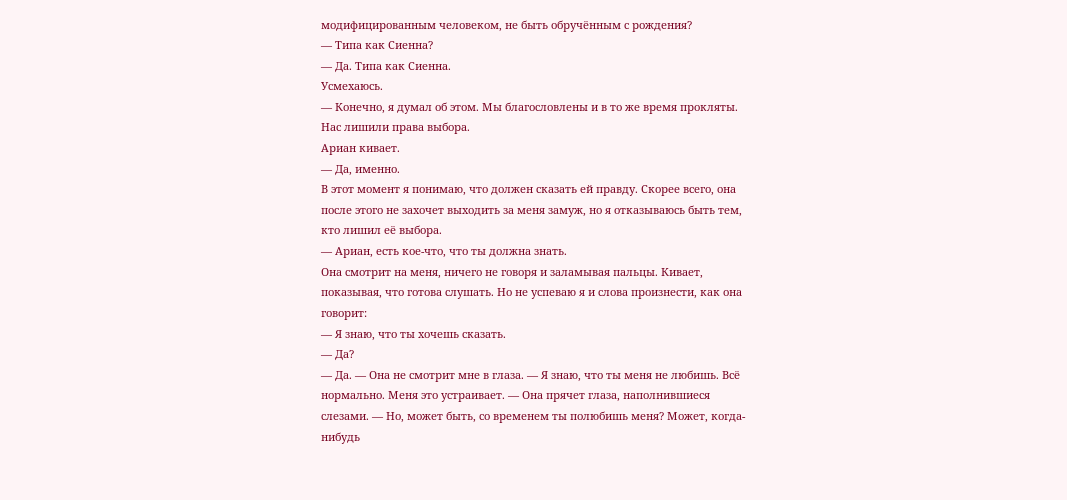модифицированным человеком, не быть обручённым с рождения?
— Типа как Сиенна?
— Да. Типа как Сиенна.
Усмехаюсь.
— Конечно, я думал об этом. Мы благословлены и в то же время прокляты. Нас лишили права выбора.
Ариан кивает.
— Да, именно.
В этот момент я понимаю, что должен сказать ей правду. Скорее всего, она после этого не захочет выходить за меня замуж, но я отказываюсь быть тем, кто лишил её выбора.
— Ариан, есть кое-что, что ты должна знать.
Она смотрит на меня, ничего не говоря и заламывая пальцы. Кивает, показывая, что готова слушать. Но не успеваю я и слова произнести, как она говорит:
— Я знаю, что ты хочешь сказать.
— Да?
— Да. — Она не смотрит мне в глаза. — Я знаю, что ты меня не любишь. Всё нормально. Меня это устраивает. — Она прячет глаза, наполнившиеся слезами. — Но, может быть, со временем ты полюбишь меня? Может, когда-нибудь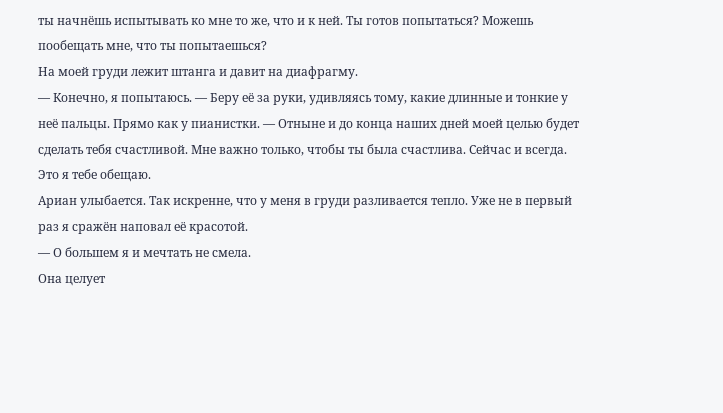ты начнёшь испытывать ко мне то же, что и к ней. Ты готов попытаться? Можешь пообещать мне, что ты попытаешься?
На моей груди лежит штанга и давит на диафрагму.
— Конечно, я попытаюсь. — Беру её за руки, удивляясь тому, какие длинные и тонкие у неё пальцы. Прямо как у пианистки. — Отныне и до конца наших дней моей целью будет сделать тебя счастливой. Мне важно только, чтобы ты была счастлива. Сейчас и всегда. Это я тебе обещаю.
Ариан улыбается. Так искренне, что у меня в груди разливается тепло. Уже не в первый раз я сражён наповал её красотой.
— О большем я и мечтать не смела.
Она целует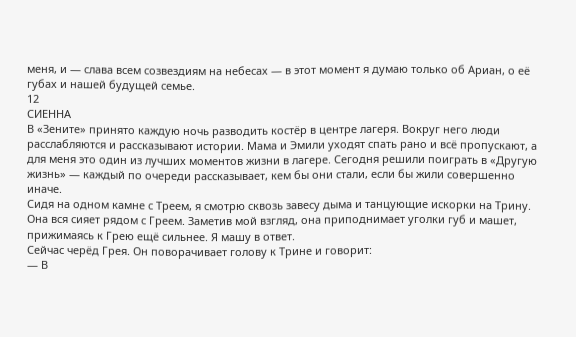меня, и — слава всем созвездиям на небесах — в этот момент я думаю только об Ариан, о её губах и нашей будущей семье.
12
СИЕННА
В «Зените» принято каждую ночь разводить костёр в центре лагеря. Вокруг него люди расслабляются и рассказывают истории. Мама и Эмили уходят спать рано и всё пропускают, а для меня это один из лучших моментов жизни в лагере. Сегодня решили поиграть в «Другую жизнь» — каждый по очереди рассказывает, кем бы они стали, если бы жили совершенно иначе.
Сидя на одном камне с Треем, я смотрю сквозь завесу дыма и танцующие искорки на Трину. Она вся сияет рядом с Греем. Заметив мой взгляд, она приподнимает уголки губ и машет, прижимаясь к Грею ещё сильнее. Я машу в ответ.
Сейчас черёд Грея. Он поворачивает голову к Трине и говорит:
— В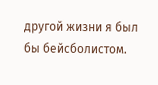другой жизни я был бы бейсболистом.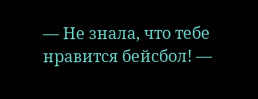— Не знала, что тебе нравится бейсбол! —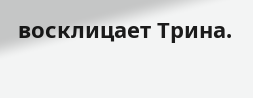восклицает Трина.